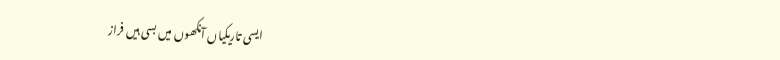ایسی تاریکیاں آنکھوں میں بسی ہیں فراز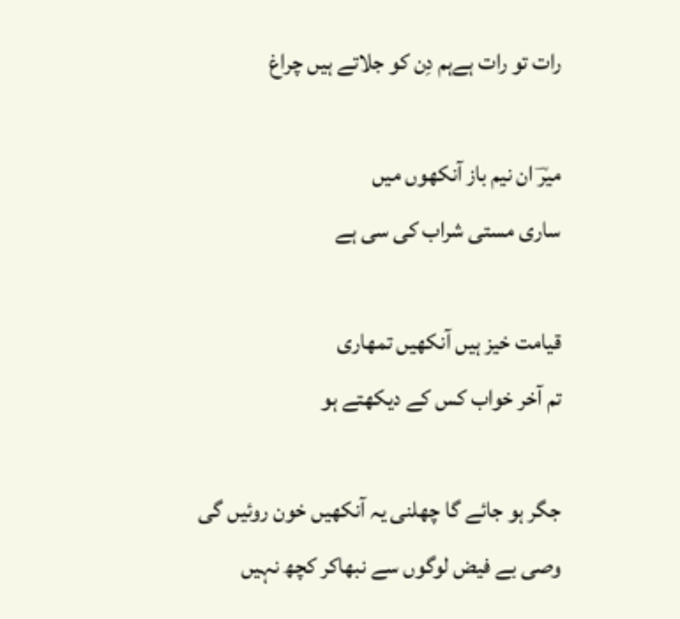رات تو رات ہےہم دِن کو جلاتے ہیں چراغ

میرؔ ان نیم باز آنکھوں میں
ساری مستی شراب کی سی ہے

قیامت خیز ہیں آنکھیں تمھاری
تم آخر خواب کس کے دیکھتے ہو

جگر ہو جائے گا چھلنی یہ آنکھیں خون روئیں گی
وصی بے فیض لوگوں سے نبھاکر کچھ نہیں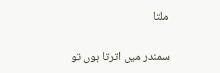ملتا

سمندر میں اترتا ہوں تو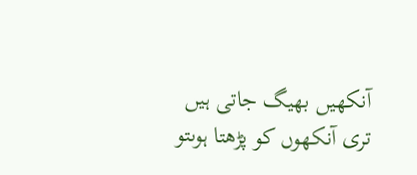آنکھیں بھیگ جاتی ہیں
تری آنکھوں کو پڑھتا ہوںتو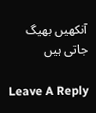آنکھیں بھیگ جاتی ہیں

Leave A Reply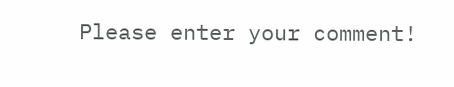Please enter your comment!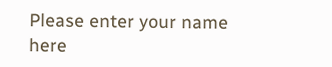Please enter your name here